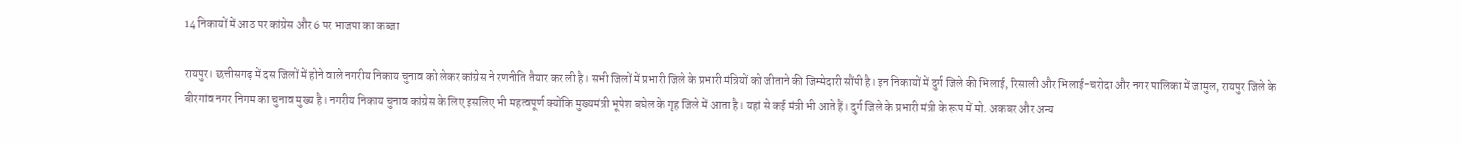14 निकायों में आठ पर कांग्रेस और 6 पर भाजपा का कब्जा

रायपुर। छत्तीसगढ़ में दस जिलों में होने वाले नगरीय निकाय चुनाव को लेकर कांग्रेस ने रणनीति तैयार कर ली है। सभी जिलों में प्रभारी जिले के प्रभारी मंत्रियों को जीताने की जिम्मेदारी सौंपी है। इन निकायों में दुर्ग जिले की भिलाई, रिसाली और भिलाई-चरोदा और नगर पालिका में जामुल, रायपुर जिले के बीरगांव नगर निगम का चुनाव मुख्य है। नगरीय निकाय चुनाव कांग्रेस के लिए इसलिए भी महत्वपूर्ण क्योंकि मुख्यमंत्री भूपेश बघेल के गृह जिले में आता है। यहां से कई मंत्री भी आते हैं। दुर्ग जिले के प्रभारी मंत्री के रूप में मो. अकबर और अन्य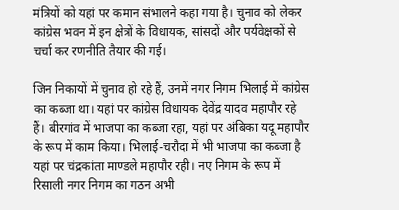मंत्रियों को यहां पर कमान संभालने कहा गया है। चुनाव को लेकर कांग्रेस भवन में इन क्षेत्रों के विधायक, सांसदों और पर्यवेक्षकों से चर्चा कर रणनीति तैयार की गई।

जिन निकायों में चुनाव हो रहे हैं, उनमें नगर निगम भिलाई में कांग्रेस का कब्जा था। यहां पर कांग्रेस विधायक देवेंद्र यादव महापौर रहे हैं। बीरगांव में भाजपा का कब्जा रहा, यहां पर अंबिका यदू महापौर के रूप में काम किया। भिलाई-चरौदा में भी भाजपा का कब्जा है यहां पर चंद्रकांता माण्डले महापौर रही। नए निगम के रूप में रिसाली नगर निगम का गठन अभी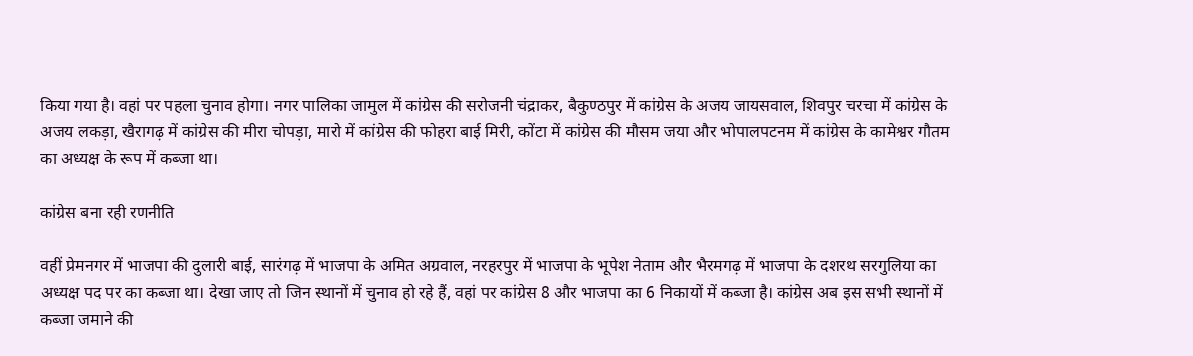किया गया है। वहां पर पहला चुनाव होगा। नगर पालिका जामुल में कांग्रेस की सरोजनी चंद्राकर, बैकुण्ठपुर में कांग्रेस के अजय जायसवाल, शिवपुर चरचा में कांग्रेस के अजय लकड़ा, खैरागढ़ में कांग्रेस की मीरा चोपड़ा, मारो में कांग्रेस की फोहरा बाई मिरी, कोंटा में कांग्रेस की मौसम जया और भोपालपटनम में कांग्रेस के कामेश्वर गौतम का अध्यक्ष के रूप में कब्जा था।

कांग्रेस बना रही रणनीति

वहीं प्रेमनगर में भाजपा की दुलारी बाई, सारंगढ़ में भाजपा के अमित अग्रवाल, नरहरपुर में भाजपा के भूपेश नेताम और भैरमगढ़ में भाजपा के दशरथ सरगुलिया का अध्यक्ष पद पर का कब्जा था। देखा जाए तो जिन स्थानों में चुनाव हो रहे हैं, वहां पर कांग्रेस 8 और भाजपा का 6 निकायों में कब्जा है। कांग्रेस अब इस सभी स्थानों में कब्जा जमाने की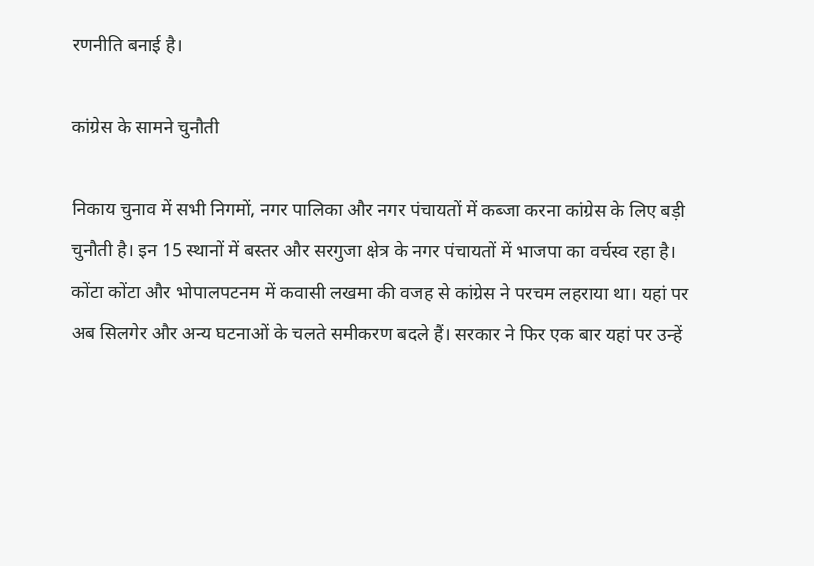रणनीति बनाई है।

कांग्रेस के सामने चुनौती

निकाय चुनाव में सभी निगमों, नगर पालिका और नगर पंचायतों में कब्जा करना कांग्रेस के लिए बड़ी चुनौती है। इन 15 स्थानों में बस्तर और सरगुजा क्षेत्र के नगर पंचायतों में भाजपा का वर्चस्व रहा है। कोंटा कोंटा और भोपालपटनम में कवासी लखमा की वजह से कांग्रेस ने परचम लहराया था। यहां पर अब सिलगेर और अन्य घटनाओं के चलते समीकरण बदले हैं। सरकार ने फिर एक बार यहां पर उन्हें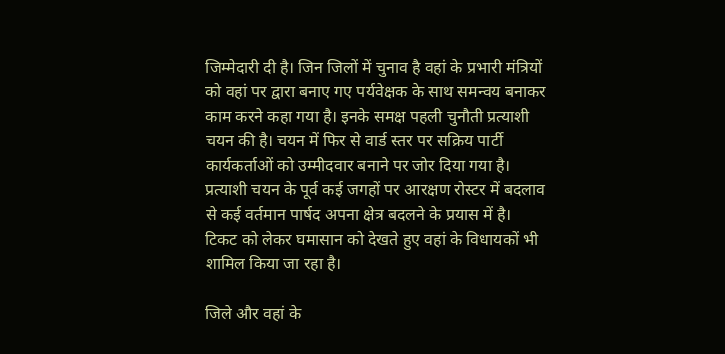जिम्मेदारी दी है। जिन जिलों में चुनाव है वहां के प्रभारी मंत्रियों को वहां पर द्वारा बनाए गए पर्यवेक्षक के साथ समन्वय बनाकर काम करने कहा गया है। इनके समक्ष पहली चुनौती प्रत्याशी चयन की है। चयन में फिर से वार्ड स्तर पर सक्रिय पार्टी कार्यकर्ताओं को उम्मीदवार बनाने पर जोर दिया गया है। प्रत्याशी चयन के पूर्व कई जगहों पर आरक्षण रोस्टर में बदलाव से कई वर्तमान पार्षद अपना क्षेत्र बदलने के प्रयास में है। टिकट को लेकर घमासान को देखते हुए वहां के विधायकों भी शामिल किया जा रहा है।

जिले और वहां के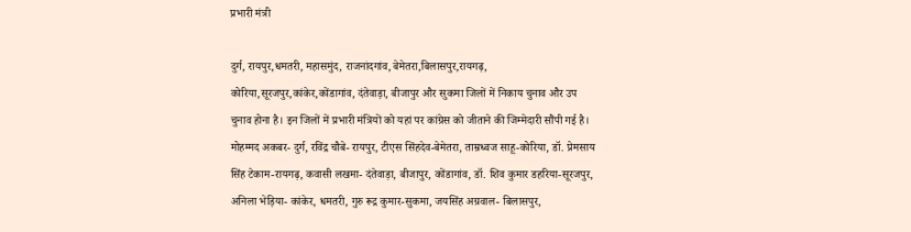प्रभारी मंत्री

दुर्ग, रायपुर,धमतरी, महासमुंद, राजनांदगांव, बेमेतरा,बिलासपुर,रायगढ़, कोरिया,सूरजपुर,कांकेर,कोंडागांव, दंतेवाड़ा, बीजापुर और सुकमा जिलों में निकाय चुनाव और उप चुनाव होना है। इन जिलों में प्रभारी मंत्रियों को यहां पर कांग्रेस को जीताने की जिम्मेदारी सौंपी गई है। मोहम्मद अकबर- दुर्ग, रविंद्र चौबे- रायपुर, टीएस सिंहदेव-बेमेतरा, ताम्रध्वज साहू-कोरिया, डॉ. प्रेमसाय सिंह टेकाम-रायगढ़, कवासी लखमा- दंतेवाड़ा, बीजापुर, कोंडागांव, डॉ. शिव कुमार डहरिया-सूरजपुर, अनिला भेड़िया- कांकेर, धमतरी, गुरु रूद्र कुमार-सुकमा, जयसिंह अग्रवाल- बिलासपुर,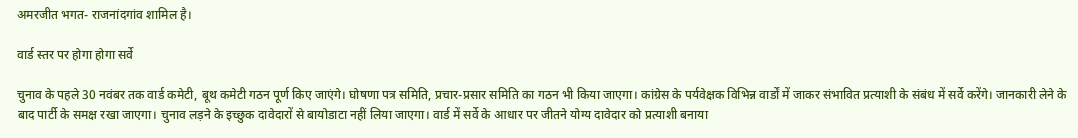अमरजीत भगत- राजनांदगांव शामिल है।

वार्ड स्तर पर होगा होगा सर्वे

चुनाव के पहले 30 नवंबर तक वार्ड कमेटी, बूथ कमेटी गठन पूर्ण किए जाएंगे। घोषणा पत्र समिति, प्रचार-प्रसार समिति का गठन भी किया जाएगा। कांग्रेस के पर्यवेक्षक विभिन्न वार्डों में जाकर संभावित प्रत्याशी के संबंध में सर्वे करेंगे। जानकारी लेने के बाद पार्टी के समक्ष रखा जाएगा। चुनाव लड़ने के इच्छुक दावेदारों से बायोडाटा नहीं लिया जाएगा। वार्ड में सर्वे के आधार पर जीतने योग्य दावेदार को प्रत्याशी बनाया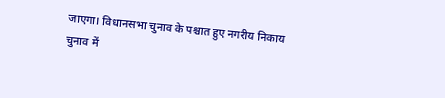जाएगा। विधानसभा चुनाव के पश्चात हुए नगरीय निकाय चुनाव में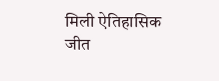मिली ऐतिहासिक जीत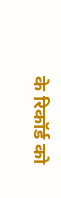के रिकॉर्ड को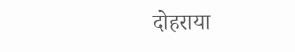दोहराया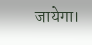जायेगा।